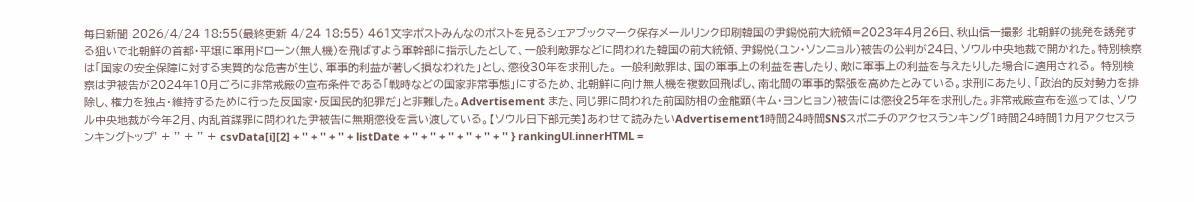毎日新聞 2026/4/24 18:55(最終更新 4/24 18:55) 461文字ポストみんなのポストを見るシェアブックマーク保存メールリンク印刷韓国の尹錫悦前大統領=2023年4月26日、秋山信一撮影 北朝鮮の挑発を誘発する狙いで北朝鮮の首都・平壌に軍用ドローン(無人機)を飛ばすよう軍幹部に指示したとして、一般利敵罪などに問われた韓国の前大統領、尹錫悦(ユン・ソンニョル)被告の公判が24日、ソウル中央地裁で開かれた。特別検察は「国家の安全保障に対する実質的な危害が生じ、軍事的利益が著しく損なわれた」とし、懲役30年を求刑した。 一般利敵罪は、国の軍事上の利益を害したり、敵に軍事上の利益を与えたりした場合に適用される。 特別検察は尹被告が2024年10月ごろに非常戒厳の宣布条件である「戦時などの国家非常事態」にするため、北朝鮮に向け無人機を複数回飛ばし、南北間の軍事的緊張を高めたとみている。求刑にあたり、「政治的反対勢力を排除し、権力を独占・維持するために行った反国家・反国民的犯罪だ」と非難した。Advertisement また、同じ罪に問われた前国防相の金龍顕(キム・ヨンヒョン)被告には懲役25年を求刑した。非常戒厳宣布を巡っては、ソウル中央地裁が今年2月、内乱首謀罪に問われた尹被告に無期懲役を言い渡している。【ソウル日下部元美】あわせて読みたいAdvertisement1時間24時間SNSスポニチのアクセスランキング1時間24時間1カ月アクセスランキングトップ' + '' + '' + csvData[i][2] + '' + '' + '' + listDate + '' + '' + '' + '' + '' + '' } rankingUl.innerHTML =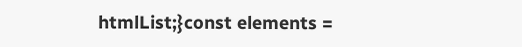htmlList;}const elements =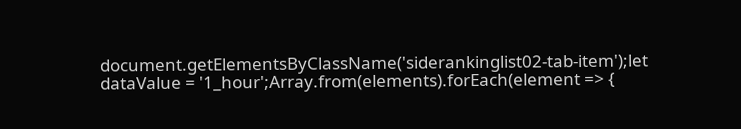document.getElementsByClassName('siderankinglist02-tab-item');let dataValue = '1_hour';Array.from(elements).forEach(element => {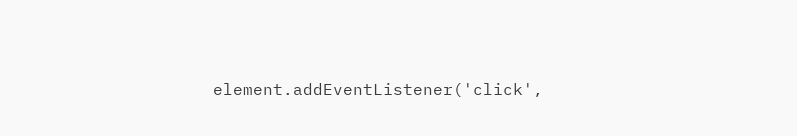element.addEventListener('click',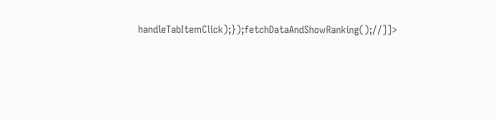handleTabItemClick);});fetchDataAndShowRanking();//]]>